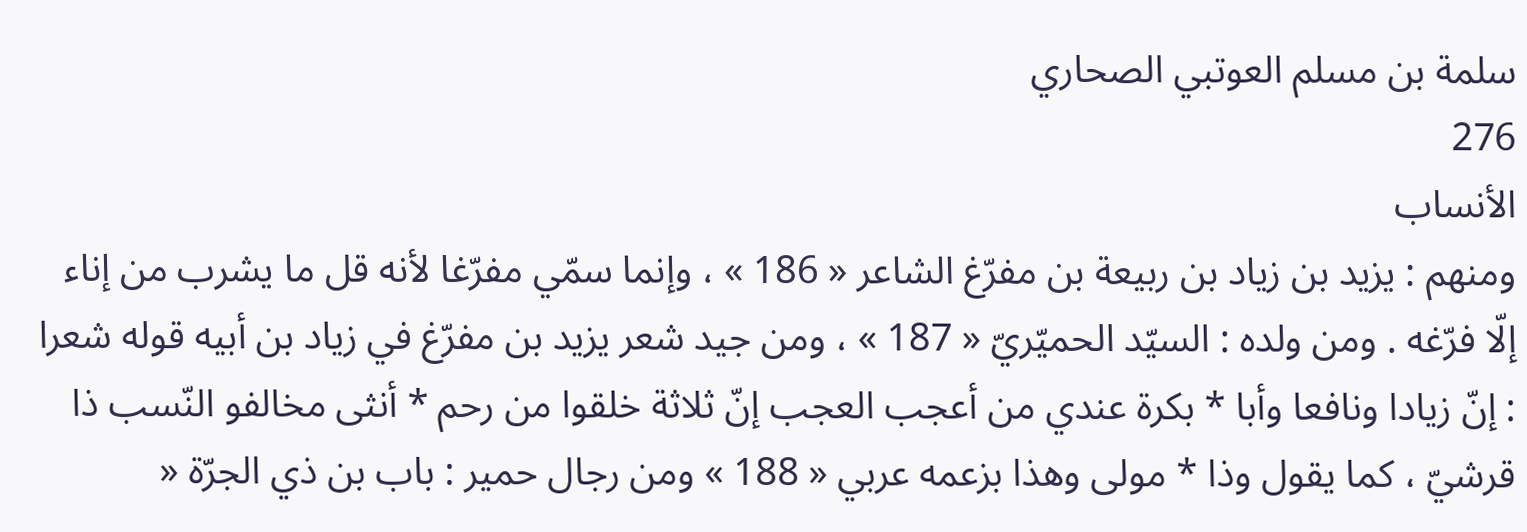سلمة بن مسلم العوتبي الصحاري
276
الأنساب
ومنهم : يزيد بن زياد بن ربيعة بن مفرّغ الشاعر « 186 » ، وإنما سمّي مفرّغا لأنه قل ما يشرب من إناء إلّا فرّغه . ومن ولده : السيّد الحميّريّ « 187 » ، ومن جيد شعر يزيد بن مفرّغ في زياد بن أبيه قوله شعرا : إنّ زيادا ونافعا وأبا * بكرة عندي من أعجب العجب إنّ ثلاثة خلقوا من رحم * أنثى مخالفو النّسب ذا قرشيّ ، كما يقول وذا * مولى وهذا بزعمه عربي « 188 » ومن رجال حمير : باب بن ذي الجرّة «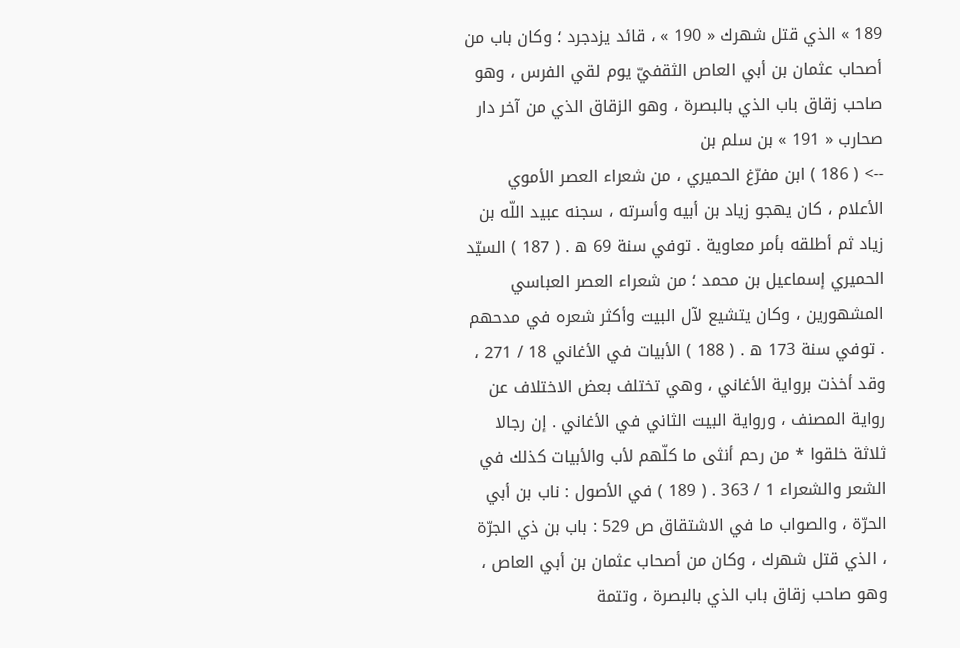189 » الذي قتل شهرك « 190 » ، قائد يزدجرد ؛ وكان باب من أصحاب عثمان بن أبي العاص الثقفيّ يوم لقي الفرس ، وهو صاحب زقاق باب الذي بالبصرة ، وهو الزقاق الذي من آخر دار صحارب « 191 » بن سلم بن
--> ( 186 ) ابن مفرّغ الحميري ، من شعراء العصر الأموي الأعلام ، كان يهجو زياد بن أبيه وأسرته ، سجنه عبيد اللّه بن زياد ثم أطلقه بأمر معاوية . توفي سنة 69 ه . ( 187 ) السيّد الحميري إسماعيل بن محمد ؛ من شعراء العصر العباسي المشهورين ، وكان يتشيع لآل البيت وأكثر شعره في مدحهم . توفي سنة 173 ه . ( 188 ) الأبيات في الأغاني 18 / 271 ، وقد أخذت برواية الأغاني ، وهي تختلف بعض الاختلاف عن رواية المصنف ، ورواية البيت الثاني في الأغاني . إن رجالا ثلاثة خلقوا * من رحم أنثى ما كلّهم لأب والأبيات كذلك في الشعر والشعراء 1 / 363 . ( 189 ) في الأصول : ناب بن أبي الحرّة ، والصواب ما في الاشتقاق ص 529 : باب بن ذي الجرّة ، الذي قتل شهرك ، وكان من أصحاب عثمان بن أبي العاص ، وهو صاحب زقاق باب الذي بالبصرة ، وتتمة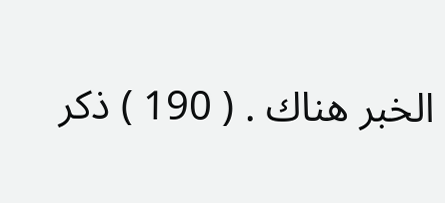الخبر هناك . ( 190 ) ذكر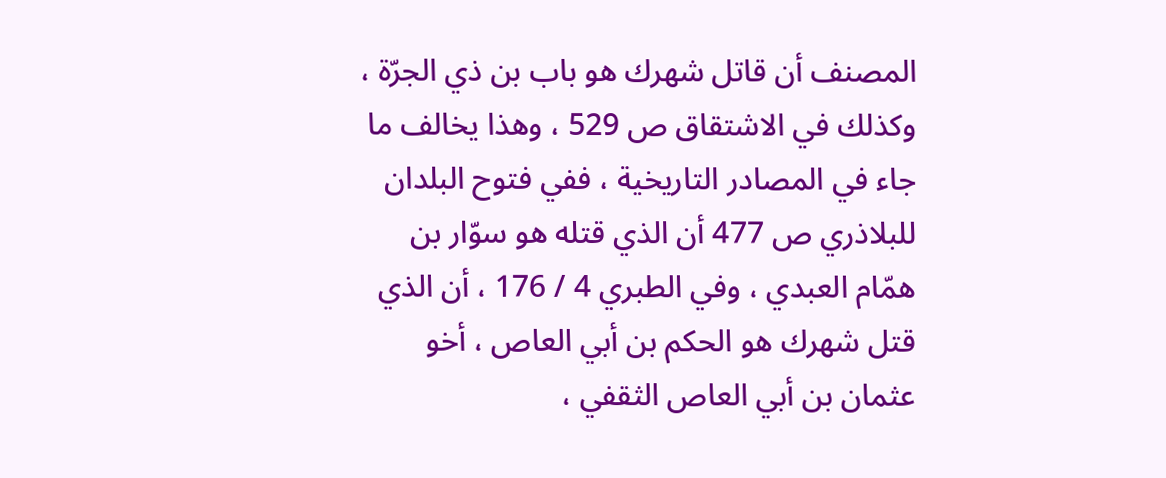المصنف أن قاتل شهرك هو باب بن ذي الجرّة ، وكذلك في الاشتقاق ص 529 ، وهذا يخالف ما جاء في المصادر التاريخية ، ففي فتوح البلدان للبلاذري ص 477 أن الذي قتله هو سوّار بن همّام العبدي ، وفي الطبري 4 / 176 ، أن الذي قتل شهرك هو الحكم بن أبي العاص ، أخو عثمان بن أبي العاص الثقفي ،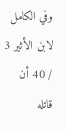وفي الكامل لابن الأثير 3 / 40 أن قاتله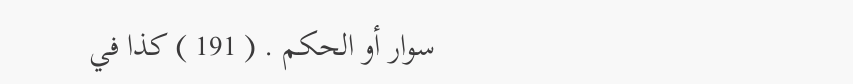سوار أو الحكم . ( 191 ) كذا في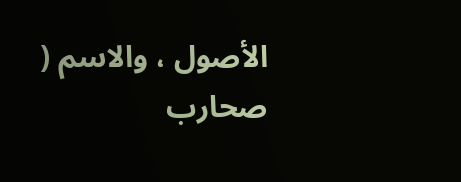الأصول ، والاسم ( صحارب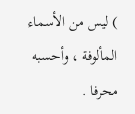) ليس من الأسماء المألوفة ، وأحسبه محرفا .